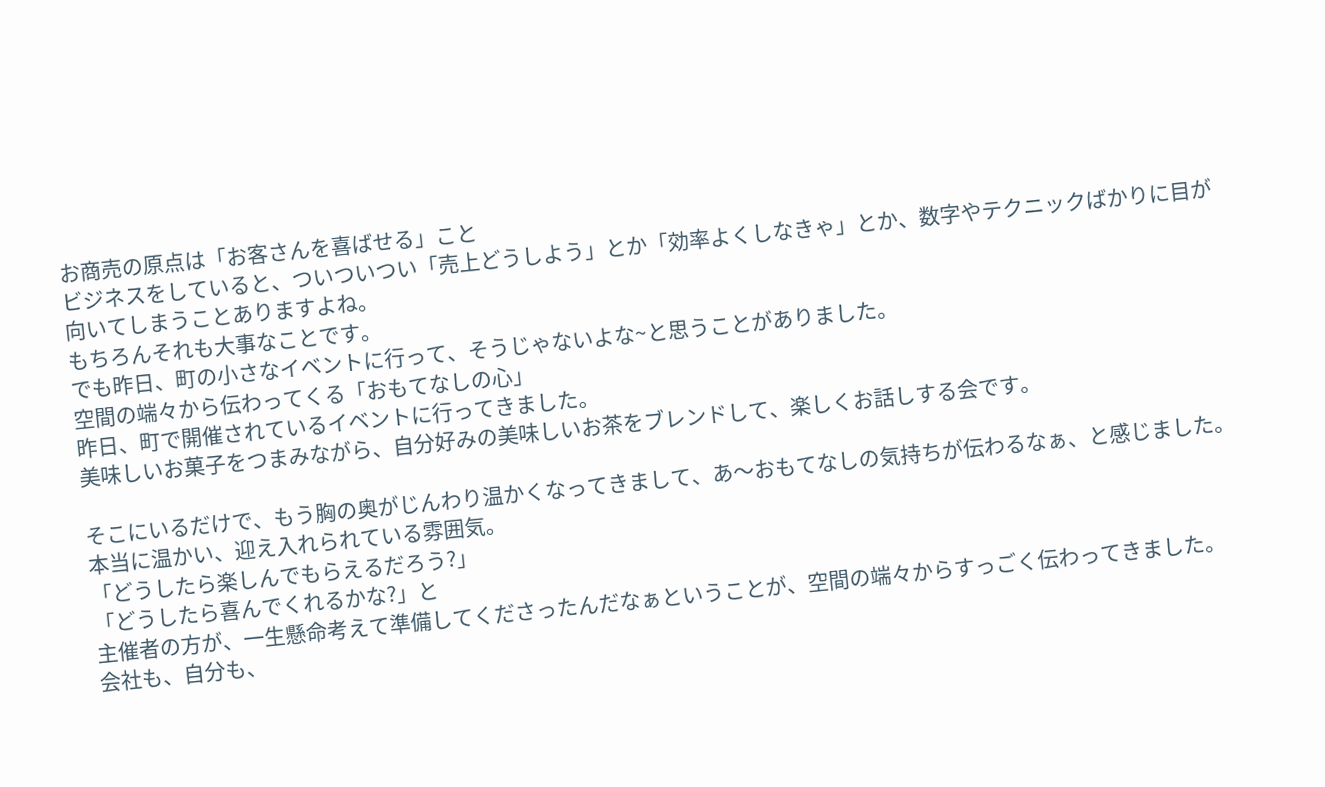お商売の原点は「お客さんを喜ばせる」こと
ビジネスをしていると、ついついつい「売上どうしよう」とか「効率よくしなきゃ」とか、数字やテクニックばかりに目が向いてしまうことありますよね。
もちろんそれも大事なことです。
でも昨日、町の小さなイベントに行って、そうじゃないよな~と思うことがありました。
空間の端々から伝わってくる「おもてなしの心」
昨日、町で開催されているイベントに行ってきました。
美味しいお菓子をつまみながら、自分好みの美味しいお茶をブレンドして、楽しくお話しする会です。

そこにいるだけで、もう胸の奥がじんわり温かくなってきまして、あ〜おもてなしの気持ちが伝わるなぁ、と感じました。
本当に温かい、迎え入れられている雰囲気。
「どうしたら楽しんでもらえるだろう?」
「どうしたら喜んでくれるかな?」と
主催者の方が、一生懸命考えて準備してくださったんだなぁということが、空間の端々からすっごく伝わってきました。
会社も、自分も、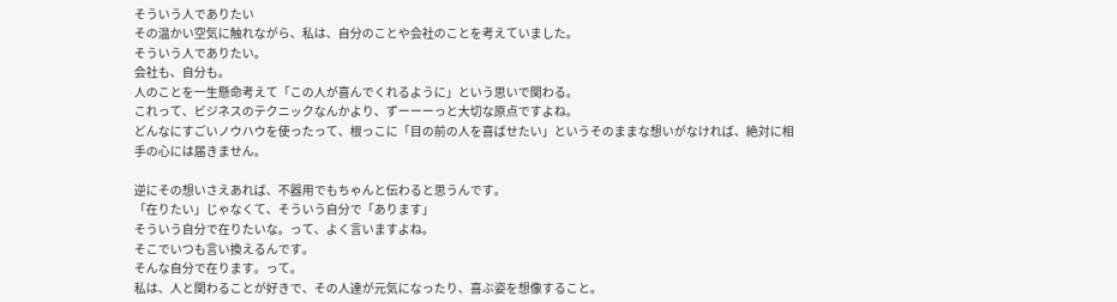そういう人でありたい
その温かい空気に触れながら、私は、自分のことや会社のことを考えていました。
そういう人でありたい。
会社も、自分も。
人のことを一生懸命考えて「この人が喜んでくれるように」という思いで関わる。
これって、ビジネスのテクニックなんかより、ずーーーっと大切な原点ですよね。
どんなにすごいノウハウを使ったって、根っこに「目の前の人を喜ばせたい」というそのままな想いがなければ、絶対に相手の心には届きません。

逆にその想いさえあれば、不器用でもちゃんと伝わると思うんです。
「在りたい」じゃなくて、そういう自分で「あります」
そういう自分で在りたいな。って、よく言いますよね。
そこでいつも言い換えるんです。
そんな自分で在ります。って。
私は、人と関わることが好きで、その人達が元気になったり、喜ぶ姿を想像すること。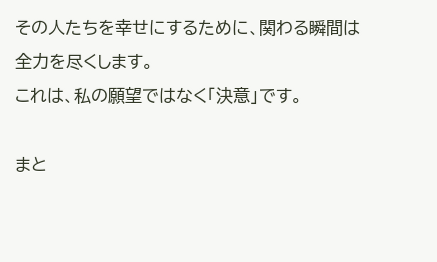その人たちを幸せにするために、関わる瞬間は全力を尽くします。
これは、私の願望ではなく「決意」です。

まと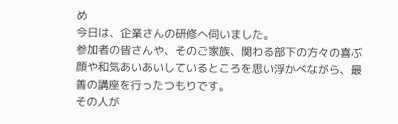め
今日は、企業さんの研修へ伺いました。
参加者の皆さんや、そのご家族、関わる部下の方々の喜ぶ顔や和気あいあいしているところを思い浮かべながら、最善の講座を行ったつもりです。
その人が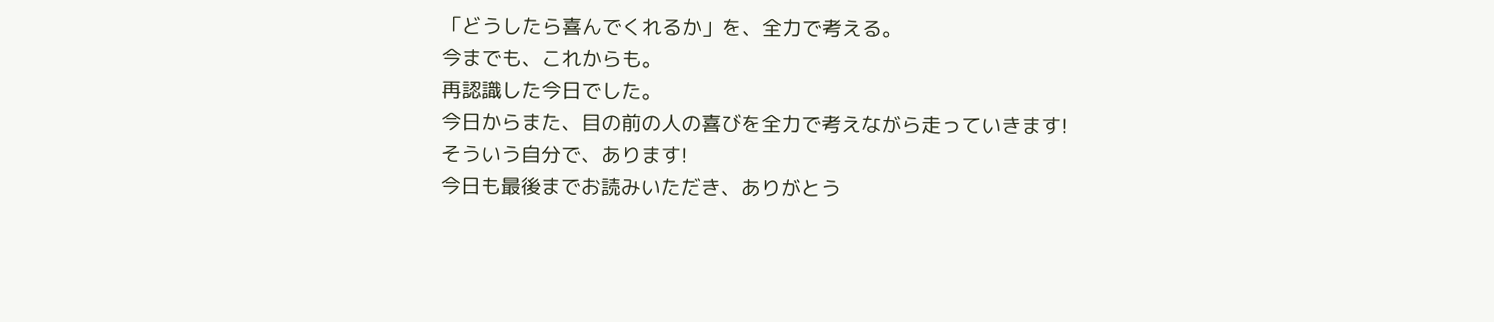「どうしたら喜んでくれるか」を、全力で考える。
今までも、これからも。
再認識した今日でした。
今日からまた、目の前の人の喜びを全力で考えながら走っていきます!
そういう自分で、あります!
今日も最後までお読みいただき、ありがとう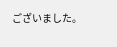ございました。